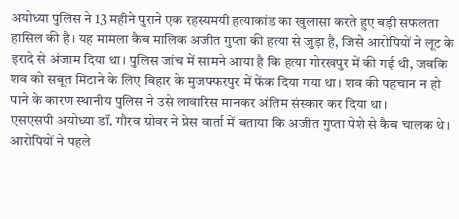अयोध्या पुलिस ने 13 महीने पुराने एक रहस्यमयी हत्याकांड का खुलासा करते हुए बड़ी सफलता हासिल की है। यह मामला कैब मालिक अजीत गुप्ता की हत्या से जुड़ा है, जिसे आरोपियों ने लूट के इरादे से अंजाम दिया था। पुलिस जांच में सामने आया है कि हत्या गोरखपुर में की गई थी, जबकि शव को सबूत मिटाने के लिए बिहार के मुजफ्फरपुर में फेंक दिया गया था। शव की पहचान न हो पाने के कारण स्थानीय पुलिस ने उसे लावारिस मानकर अंतिम संस्कार कर दिया था।
एसएसपी अयोध्या डॉ. गौरव ग्रोवर ने प्रेस वार्ता में बताया कि अजीत गुप्ता पेशे से कैब चालक थे। आरोपियों ने पहले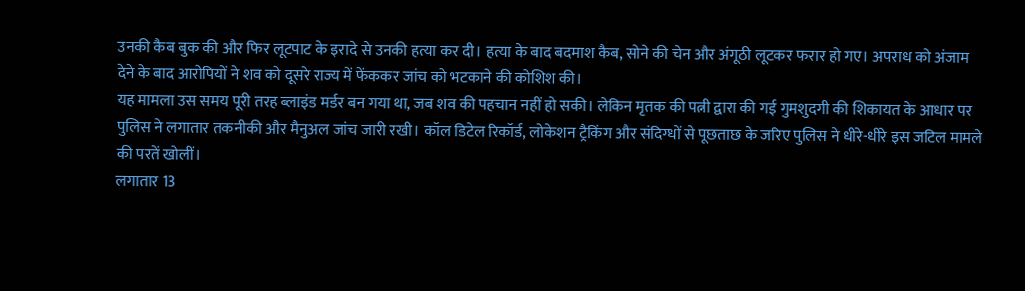उनकी कैब बुक की और फिर लूटपाट के इरादे से उनकी हत्या कर दी। हत्या के बाद बदमाश कैब, सोने की चेन और अंगूठी लूटकर फरार हो गए। अपराध को अंजाम देने के बाद आरोपियों ने शव को दूसरे राज्य में फेंककर जांच को भटकाने की कोशिश की।
यह मामला उस समय पूरी तरह ब्लाइंड मर्डर बन गया था, जब शव की पहचान नहीं हो सकी। लेकिन मृतक की पत्नी द्वारा की गई गुमशुदगी की शिकायत के आधार पर पुलिस ने लगातार तकनीकी और मैनुअल जांच जारी रखी। कॉल डिटेल रिकॉर्ड, लोकेशन ट्रैकिंग और संदिग्धों से पूछताछ के जरिए पुलिस ने धीरे-धीरे इस जटिल मामले की परतें खोलीं।
लगातार 13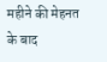महीने की मेहनत के बाद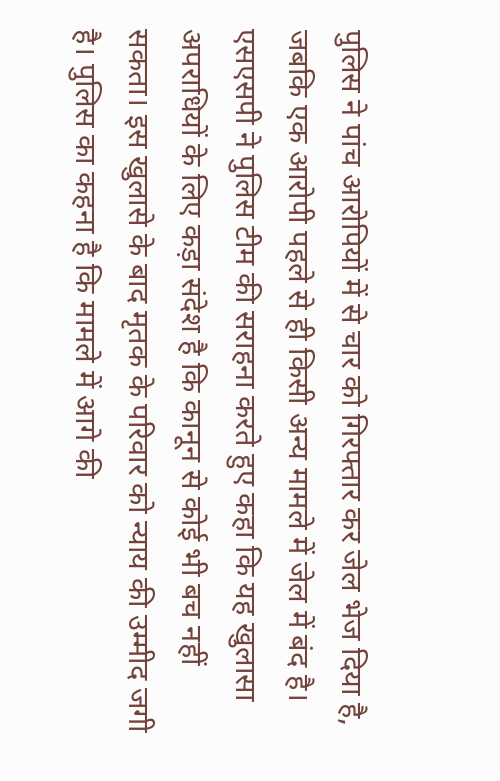पुलिस ने पांच आरोपियों में से चार को गिरफ्तार कर जेल भेज दिया है, जबकि एक आरोपी पहले से ही किसी अन्य मामले में जेल में बंद है। एसएसपी ने पुलिस टीम की सराहना करते हुए कहा कि यह खुलासा अपराधियों के लिए कड़ा संदेश है कि कानून से कोई भी बच नहीं सकता। इस खुलासे के बाद मृतक के परिवार को न्याय की उम्मीद जगी है। पुलिस का कहना है कि मामले में आगे की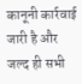कानूनी कार्रवाई जारी है और जल्द ही सभी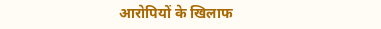आरोपियों के खिलाफ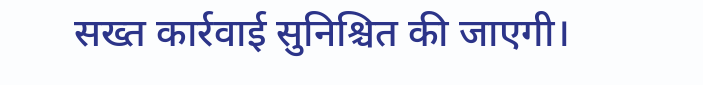सख्त कार्रवाई सुनिश्चित की जाएगी।